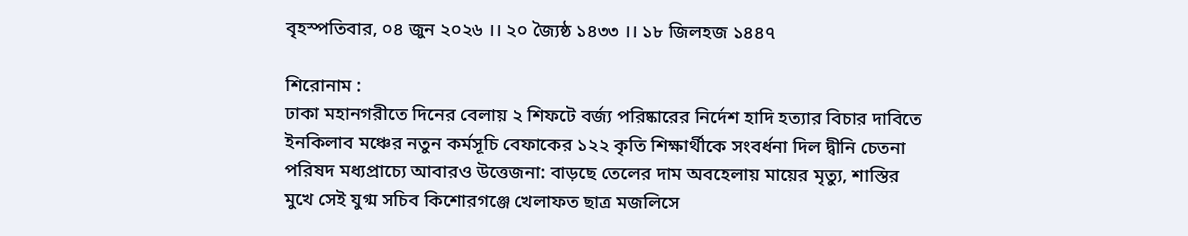বৃহস্পতিবার, ০৪ জুন ২০২৬ ।। ২০ জ্যৈষ্ঠ ১৪৩৩ ।। ১৮ জিলহজ ১৪৪৭

শিরোনাম :
ঢাকা মহানগরীতে দিনের বেলায় ২ শিফটে বর্জ্য পরিষ্কারের নির্দেশ হাদি হত্যার বিচার দাবিতে ইনকিলাব মঞ্চের নতুন কর্মসূচি বেফাকের ১২২ কৃতি শিক্ষার্থীকে সংবর্ধনা দিল দ্বীনি চেতনা পরিষদ মধ্যপ্রাচ্যে আবারও উত্তেজনা: বাড়ছে তেলের দাম অবহেলায় মায়ের মৃত্যু, শাস্তির মুখে সেই যুগ্ম সচিব কিশোরগঞ্জে খেলাফত ছাত্র মজলিসে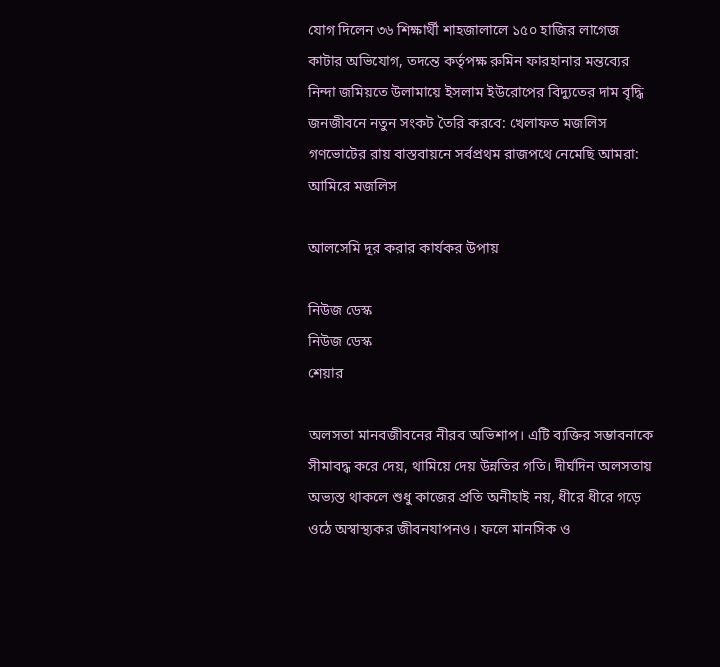যোগ দিলেন ৩৬ শিক্ষার্থী শাহজালালে ১৫০ হাজির লাগেজ কাটার অভিযোগ, তদন্তে কর্তৃপক্ষ রুমিন ফারহানার মন্তব্যের নিন্দা জমিয়তে উলামায়ে ইসলাম ইউরোপের বিদ্যুতের দাম বৃদ্ধি জনজীবনে নতুন সংকট তৈরি করবে: খেলাফত মজলিস গণভোটের রায় বাস্তবায়নে সর্বপ্রথম রাজপথে নেমেছি আমরা: আমিরে মজলিস

আলসেমি দূর করার কার্যকর উপায়

নিউজ ডেস্ক
নিউজ ডেস্ক
শেয়ার

অলসতা মানবজীবনের নীরব অভিশাপ। এটি ব্যক্তির সম্ভাবনাকে সীমাবদ্ধ করে দেয়, থামিয়ে দেয় উন্নতির গতি। দীর্ঘদিন অলসতায় অভ্যস্ত থাকলে শুধু কাজের প্রতি অনীহাই নয়, ধীরে ধীরে গড়ে ওঠে অস্বাস্থ্যকর জীবনযাপনও। ফলে মানসিক ও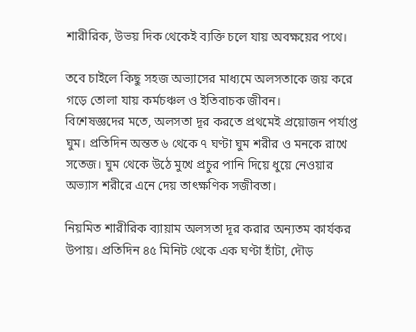শারীরিক, উভয় দিক থেকেই ব্যক্তি চলে যায় অবক্ষয়ের পথে।

তবে চাইলে কিছু সহজ অভ্যাসের মাধ্যমে অলসতাকে জয় করে গড়ে তোলা যায় কর্মচঞ্চল ও ইতিবাচক জীবন।
বিশেষজ্ঞদের মতে, অলসতা দূর করতে প্রথমেই প্রয়োজন পর্যাপ্ত ঘুম। প্রতিদিন অন্তত ৬ থেকে ৭ ঘণ্টা ঘুম শরীর ও মনকে রাখে সতেজ। ঘুম থেকে উঠে মুখে প্রচুর পানি দিয়ে ধুয়ে নেওয়ার অভ্যাস শরীরে এনে দেয় তাৎক্ষণিক সজীবতা।

নিয়মিত শারীরিক ব্যায়াম অলসতা দূর করার অন্যতম কার্যকর উপায়। প্রতিদিন ৪৫ মিনিট থেকে এক ঘণ্টা হাঁটা, দৌড়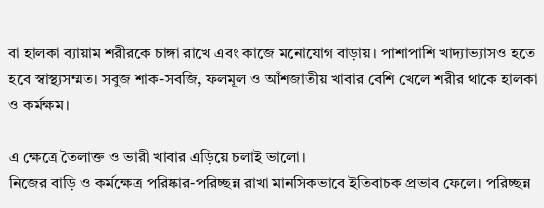বা হালকা ব্যায়াম শরীরকে চাঙ্গা রাখে এবং কাজে মনোযোগ বাড়ায়। পাশাপাশি খাদ্যাভ্যাসও হতে হবে স্বাস্থ্যসম্মত। সবুজ শাক-সবজি, ফলমূল ও আঁশজাতীয় খাবার বেশি খেলে শরীর থাকে হালকা ও কর্মক্ষম।

এ ক্ষেত্রে তৈলাক্ত ও ভারী খাবার এড়িয়ে চলাই ভালো।
নিজের বাড়ি ও কর্মক্ষেত্র পরিষ্কার-পরিচ্ছন্ন রাখা মানসিকভাবে ইতিবাচক প্রভাব ফেলে। পরিচ্ছন্ন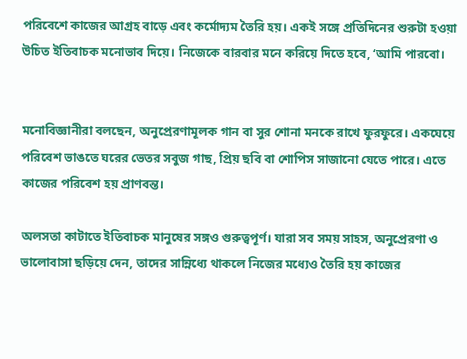পরিবেশে কাজের আগ্রহ বাড়ে এবং কর্মোদ্যম তৈরি হয়। একই সঙ্গে প্রতিদিনের শুরুটা হওয়া উচিত ইতিবাচক মনোভাব দিয়ে। নিজেকে বারবার মনে করিয়ে দিতে হবে, ‘আমি পারবো।


মনোবিজ্ঞানীরা বলছেন, অনুপ্রেরণামূলক গান বা সুর শোনা মনকে রাখে ফুরফুরে। একঘেয়ে পরিবেশ ভাঙতে ঘরের ভেতর সবুজ গাছ, প্রিয় ছবি বা শোপিস সাজানো যেতে পারে। এতে কাজের পরিবেশ হয় প্রাণবন্ত।

অলসতা কাটাতে ইতিবাচক মানুষের সঙ্গও গুরুত্বপূর্ণ। যারা সব সময় সাহস, অনুপ্রেরণা ও ভালোবাসা ছড়িয়ে দেন, তাদের সান্নিধ্যে থাকলে নিজের মধ্যেও তৈরি হয় কাজের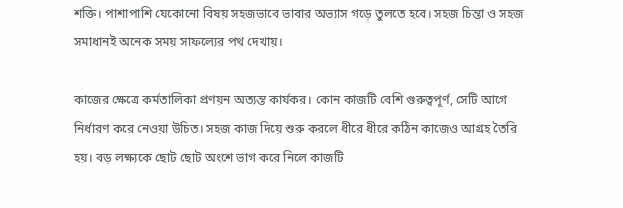শক্তি। পাশাপাশি যেকোনো বিষয় সহজভাবে ভাবার অভ্যাস গড়ে তুলতে হবে। সহজ চিন্তা ও সহজ সমাধানই অনেক সময় সাফল্যের পথ দেখায়।

কাজের ক্ষেত্রে কর্মতালিকা প্রণয়ন অত্যন্ত কার্যকর। কোন কাজটি বেশি গুরুত্বপূর্ণ, সেটি আগে নির্ধারণ করে নেওয়া উচিত। সহজ কাজ দিয়ে শুরু করলে ধীরে ধীরে কঠিন কাজেও আগ্রহ তৈরি হয়। বড় লক্ষ্যকে ছোট ছোট অংশে ভাগ করে নিলে কাজটি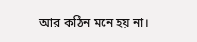আর কঠিন মনে হয় না।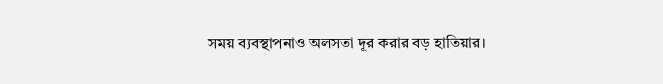সময় ব্যবস্থাপনাও অলসতা দূর করার বড় হাতিয়ার।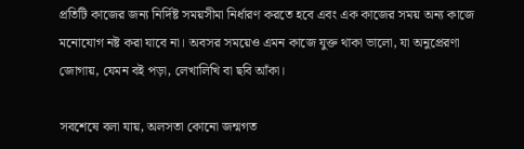প্রতিটি কাজের জন্য নির্দিষ্ট সময়সীমা নির্ধারণ করতে হবে এবং এক কাজের সময় অন্য কাজে মনোযোগ নষ্ট করা যাবে না। অবসর সময়েও এমন কাজে যুক্ত থাকা ভালো, যা অনুপ্রেরণা জোগায়, যেমন বই পড়া, লেখালিখি বা ছবি আঁকা।

সবশেষে বলা যায়, অলসতা কোনো জন্মগত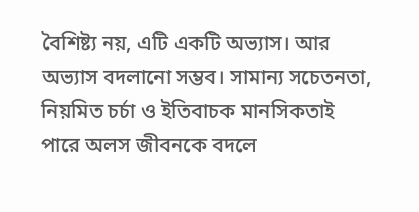বৈশিষ্ট্য নয়, এটি একটি অভ্যাস। আর অভ্যাস বদলানো সম্ভব। সামান্য সচেতনতা, নিয়মিত চর্চা ও ইতিবাচক মানসিকতাই পারে অলস জীবনকে বদলে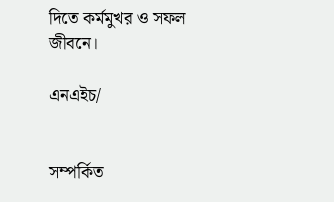দিতে কর্মমুখর ও সফল জীবনে।

এনএইচ/


সম্পর্কিত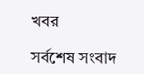খবর

সর্বশেষ সংবাদ